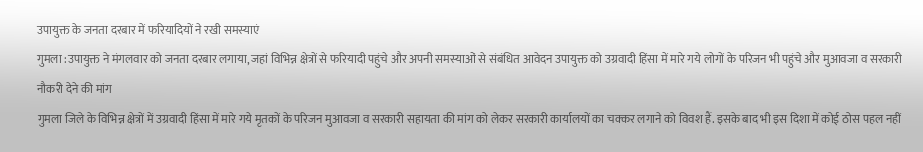उपायुक्त के जनता दरबार में फरियादियों ने रखी समस्याएं
गुमला :उपायुक्त ने मंगलवार को जनता दरबार लगाया, जहां विभिन्न क्षेत्रों से फरियादी पहुंचे और अपनी समस्याओं से संबंधित आवेदन उपायुक्त को उग्रवादी हिंसा में मारे गये लोगों के परिजन भी पहुंचे और मुआवजा व सरकारी नौकरी देने की मांग
गुमला जिले के विभिन्न क्षेत्रों में उग्रवादी हिंसा में मारे गये मृतकों के परिजन मुआवजा व सरकारी सहायता की मांग को लेकर सरकारी कार्यालयों का चक्कर लगाने को विवश हैं. इसके बाद भी इस दिशा में कोई ठोस पहल नहीं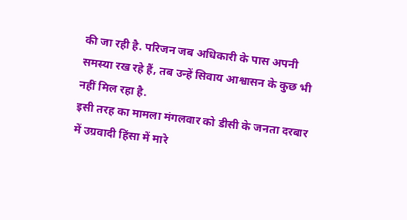की जा रही है. परिजन जब अधिकारी के पास अपनी समस्या रख रहे हैं, तब उन्हें सिवाय आश्वासन के कुछ भी नहीं मिल रहा है.
इसी तरह का मामला मंगलवार को डीसी के जनता दरबार में उग्रवादी हिंसा में मारे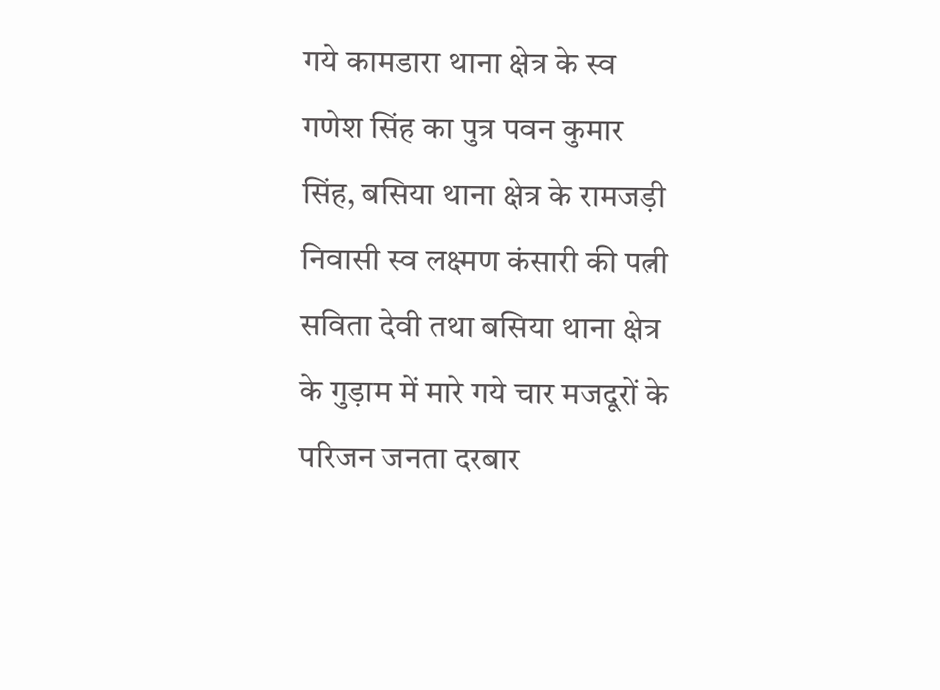गये कामडारा थाना क्षेत्र के स्व गणेश सिंह का पुत्र पवन कुमार सिंह, बसिया थाना क्षेत्र के रामजड़ी निवासी स्व लक्ष्मण कंसारी की पत्नी सविता देवी तथा बसिया थाना क्षेत्र के गुड़ाम में मारे गये चार मजदूरों के परिजन जनता दरबार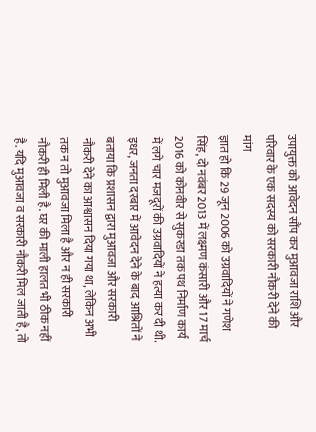उपायुक्त को आवेदन सौंप कर मुआवजा राशि और परिवार के एक सदस्य को सरकारी नौकरी देने की मांग
ज्ञात हो कि 29 जून 2006 को उग्रवादियों ने गणेश सिंह, दो नवंबर 2013 में लक्ष्मण कंसारी और 17 मार्च 2016 को कोनवीर से सुकरडा तक पथ निर्माण कार्य में लगे चार मजदूरों की उग्रवादियों ने हत्या कर दी थी. इधर, जनता दरबार में आवेदन देने के बाद आश्रितों ने बताया कि प्रशासन द्वारा मुआवजा और सरकारी नौकरी देने का आश्वासन दिया गया था, लेकिन अभी तक न तो मुआवजा मिला है और न ही सरकारी नौकरी ही मिली है. घर की माली हालत भी ठीक नहीं है. यदि मुआवजा व सरकारी नौकरी मिल जाती है, तो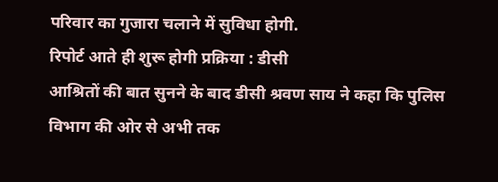परिवार का गुजारा चलाने में सुविधा होगी.
रिपोर्ट आते ही शुरू होगी प्रक्रिया : डीसी
आश्रितों की बात सुनने के बाद डीसी श्रवण साय ने कहा कि पुलिस विभाग की ओर से अभी तक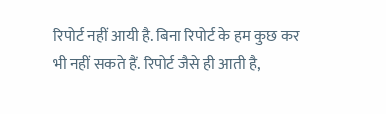रिपोर्ट नहीं आयी है. बिना रिपोर्ट के हम कुछ कर भी नहीं सकते हैं. रिपोर्ट जैसे ही आती है,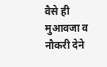वैसे ही मुआवजा व नौकरी देने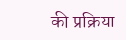की प्रक्रिया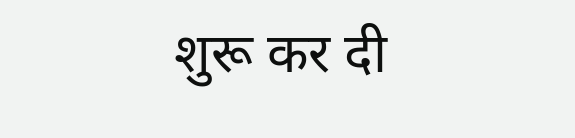शुरू कर दी